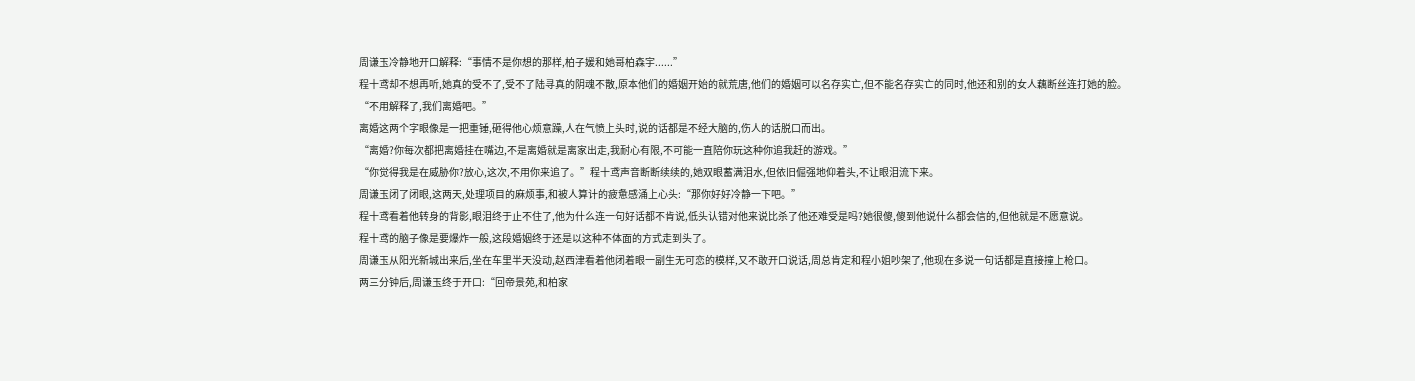周谦玉冷静地开口解释:“事情不是你想的那样,柏子媛和她哥柏森宇......”
程十鸢却不想再听,她真的受不了,受不了陆寻真的阴魂不散,原本他们的婚姻开始的就荒唐,他们的婚姻可以名存实亡,但不能名存实亡的同时,他还和别的女人藕断丝连打她的脸。
“不用解释了,我们离婚吧。”
离婚这两个字眼像是一把重锤,砸得他心烦意躁,人在气愤上头时,说的话都是不经大脑的,伤人的话脱口而出。
“离婚?你每次都把离婚挂在嘴边,不是离婚就是离家出走,我耐心有限,不可能一直陪你玩这种你追我赶的游戏。”
“你觉得我是在威胁你?放心,这次,不用你来追了。”程十鸢声音断断续续的,她双眼蓄满泪水,但依旧倔强地仰着头,不让眼泪流下来。
周谦玉闭了闭眼,这两天,处理项目的麻烦事,和被人算计的疲惫感涌上心头:“那你好好冷静一下吧。”
程十鸢看着他转身的背影,眼泪终于止不住了,他为什么连一句好话都不肯说,低头认错对他来说比杀了他还难受是吗?她很傻,傻到他说什么都会信的,但他就是不愿意说。
程十鸢的脑子像是要爆炸一般,这段婚姻终于还是以这种不体面的方式走到头了。
周谦玉从阳光新城出来后,坐在车里半天没动,赵西津看着他闭着眼一副生无可恋的模样,又不敢开口说话,周总肯定和程小姐吵架了,他现在多说一句话都是直接撞上枪口。
两三分钟后,周谦玉终于开口:“回帝景苑,和柏家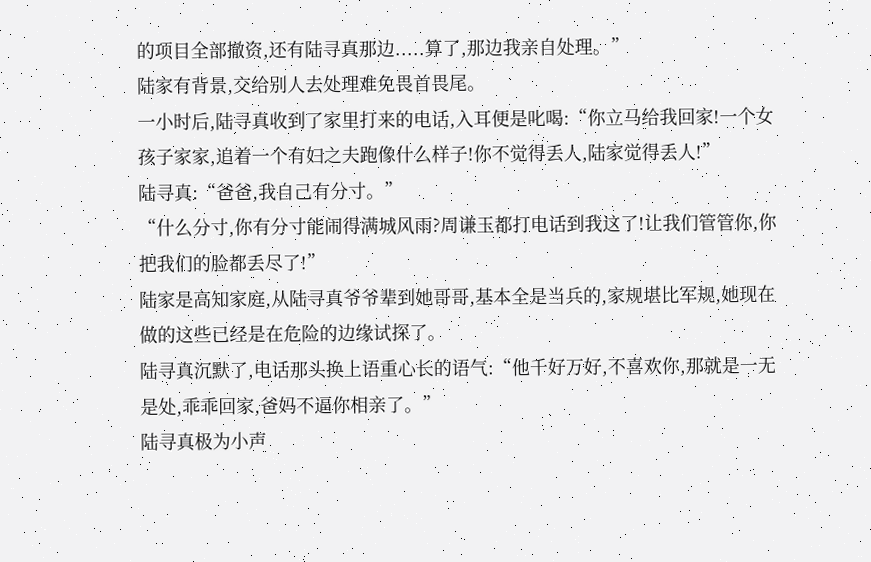的项目全部撤资,还有陆寻真那边.....算了,那边我亲自处理。”
陆家有背景,交给别人去处理难免畏首畏尾。
一小时后,陆寻真收到了家里打来的电话,入耳便是叱喝:“你立马给我回家!一个女孩子家家,追着一个有妇之夫跑像什么样子!你不觉得丢人,陆家觉得丢人!”
陆寻真:“爸爸,我自己有分寸。”
“什么分寸,你有分寸能闹得满城风雨?周谦玉都打电话到我这了!让我们管管你,你把我们的脸都丢尽了!”
陆家是高知家庭,从陆寻真爷爷辈到她哥哥,基本全是当兵的,家规堪比军规,她现在做的这些已经是在危险的边缘试探了。
陆寻真沉默了,电话那头换上语重心长的语气:“他千好万好,不喜欢你,那就是一无是处,乖乖回家,爸妈不逼你相亲了。”
陆寻真极为小声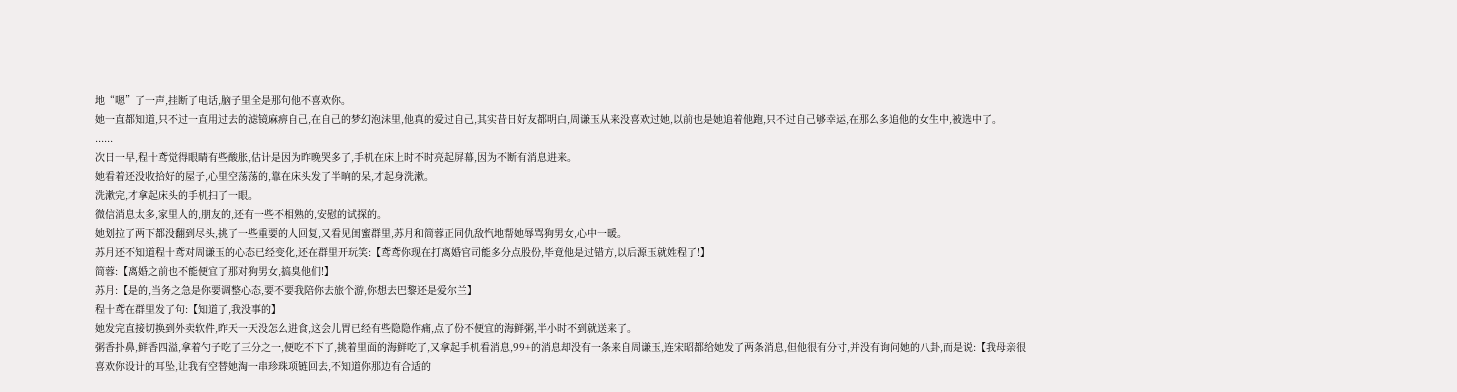地“嗯”了一声,挂断了电话,脑子里全是那句他不喜欢你。
她一直都知道,只不过一直用过去的滤镜麻痹自己,在自己的梦幻泡沫里,他真的爱过自己,其实昔日好友都明白,周谦玉从来没喜欢过她,以前也是她追着他跑,只不过自己够幸运,在那么多追他的女生中,被选中了。
......
次日一早,程十鸢觉得眼睛有些酸胀,估计是因为昨晚哭多了,手机在床上时不时亮起屏幕,因为不断有消息进来。
她看着还没收拾好的屋子,心里空荡荡的,靠在床头发了半晌的呆,才起身洗漱。
洗漱完,才拿起床头的手机扫了一眼。
微信消息太多,家里人的,朋友的,还有一些不相熟的,安慰的试探的。
她划拉了两下都没翻到尽头,挑了一些重要的人回复,又看见闺蜜群里,苏月和简蓉正同仇敌忾地帮她辱骂狗男女,心中一暖。
苏月还不知道程十鸢对周谦玉的心态已经变化,还在群里开玩笑:【鸢鸢你现在打离婚官司能多分点股份,毕竟他是过错方,以后源玉就姓程了!】
简蓉:【离婚之前也不能便宜了那对狗男女,搞臭他们!】
苏月:【是的,当务之急是你要调整心态,要不要我陪你去旅个游,你想去巴黎还是爱尔兰】
程十鸢在群里发了句:【知道了,我没事的】
她发完直接切换到外卖软件,昨天一天没怎么进食,这会儿胃已经有些隐隐作痛,点了份不便宜的海鲜粥,半小时不到就送来了。
粥香扑鼻,鲜香四溢,拿着勺子吃了三分之一,便吃不下了,挑着里面的海鲜吃了,又拿起手机看消息,99+的消息却没有一条来自周谦玉,连宋昭都给她发了两条消息,但他很有分寸,并没有询问她的八卦,而是说:【我母亲很喜欢你设计的耳坠,让我有空替她淘一串珍珠项链回去,不知道你那边有合适的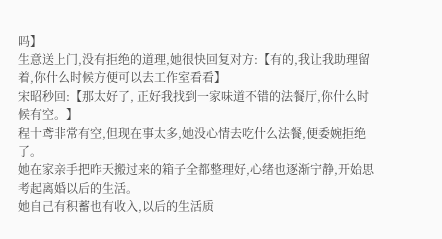吗】
生意送上门,没有拒绝的道理,她很快回复对方:【有的,我让我助理留着,你什么时候方便可以去工作室看看】
宋昭秒回:【那太好了, 正好我找到一家味道不错的法餐厅,你什么时候有空。】
程十鸢非常有空,但现在事太多,她没心情去吃什么法餐,便委婉拒绝了。
她在家亲手把昨天搬过来的箱子全都整理好,心绪也逐渐宁静,开始思考起离婚以后的生活。
她自己有积蓄也有收入,以后的生活质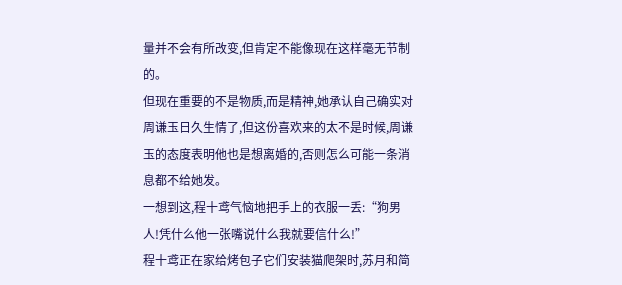量并不会有所改变,但肯定不能像现在这样毫无节制的。
但现在重要的不是物质,而是精神,她承认自己确实对周谦玉日久生情了,但这份喜欢来的太不是时候,周谦玉的态度表明他也是想离婚的,否则怎么可能一条消息都不给她发。
一想到这,程十鸢气恼地把手上的衣服一丢:“狗男人!凭什么他一张嘴说什么我就要信什么!”
程十鸢正在家给烤包子它们安装猫爬架时,苏月和简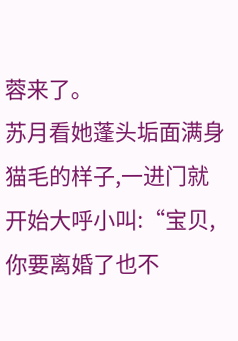蓉来了。
苏月看她蓬头垢面满身猫毛的样子,一进门就开始大呼小叫:“宝贝,你要离婚了也不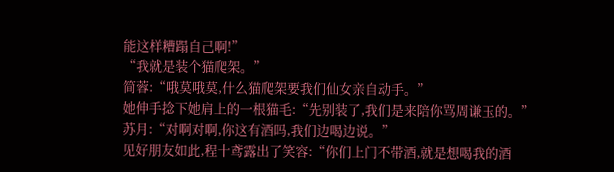能这样糟蹋自己啊!”
“我就是装个猫爬架。”
简蓉:“哦莫哦莫,什么猫爬架要我们仙女亲自动手。”
她伸手捻下她肩上的一根猫毛:“先别装了,我们是来陪你骂周谦玉的。”
苏月:“对啊对啊,你这有酒吗,我们边喝边说。”
见好朋友如此,程十鸢露出了笑容:“你们上门不带酒,就是想喝我的酒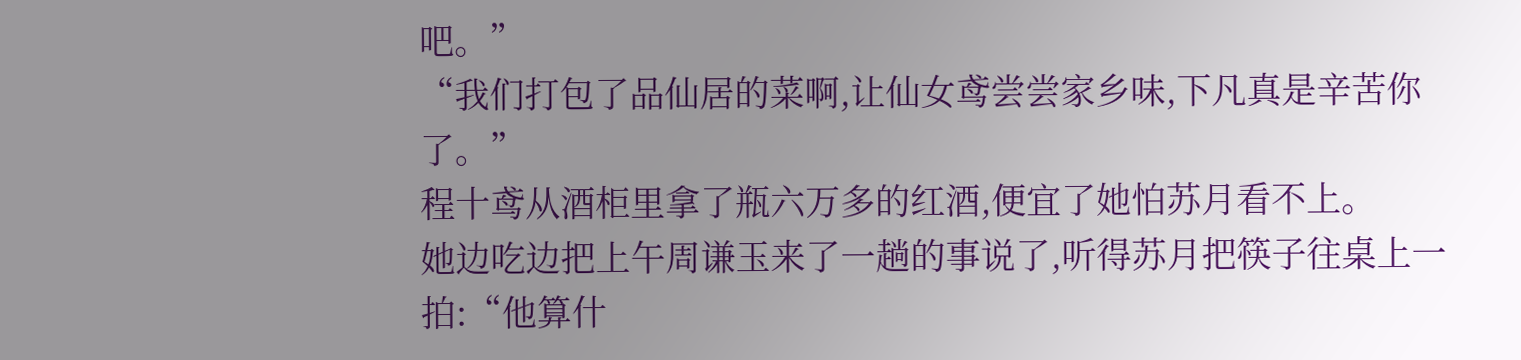吧。”
“我们打包了品仙居的菜啊,让仙女鸢尝尝家乡味,下凡真是辛苦你了。”
程十鸢从酒柜里拿了瓶六万多的红酒,便宜了她怕苏月看不上。
她边吃边把上午周谦玉来了一趟的事说了,听得苏月把筷子往桌上一拍:“他算什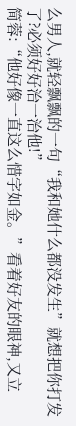么男人,就轻飘飘的一句“我和她什么都没发生”就想把你打发了?必须好好治一治他!”
简蓉:“他好像一直这么惜字如金。”看着好友的眼神,又立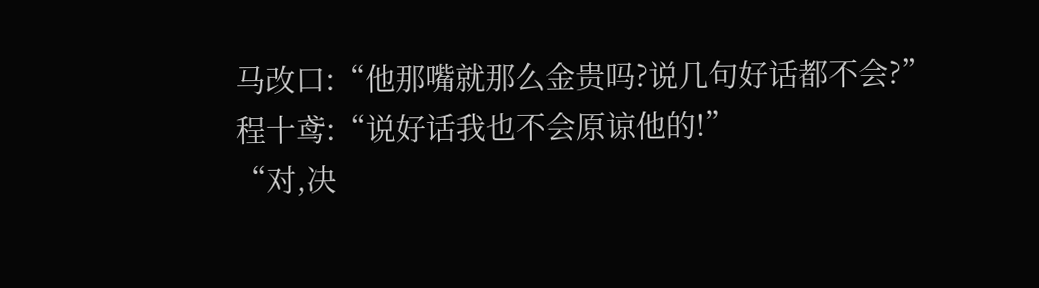马改口:“他那嘴就那么金贵吗?说几句好话都不会?”
程十鸢:“说好话我也不会原谅他的!”
“对,决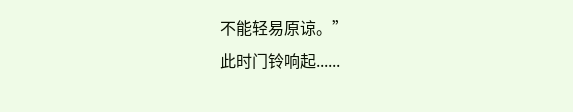不能轻易原谅。”
此时门铃响起......